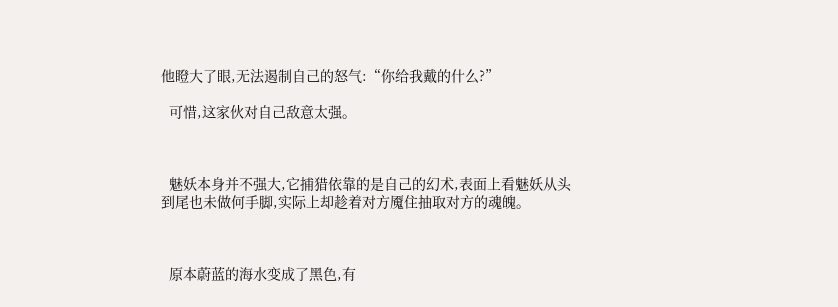他瞪大了眼,无法遏制自己的怒气:“你给我戴的什么?”

  可惜,这家伙对自己敌意太强。



  魅妖本身并不强大,它捕猎依靠的是自己的幻术,表面上看魅妖从头到尾也未做何手脚,实际上却趁着对方魇住抽取对方的魂魄。



  原本蔚蓝的海水变成了黑色,有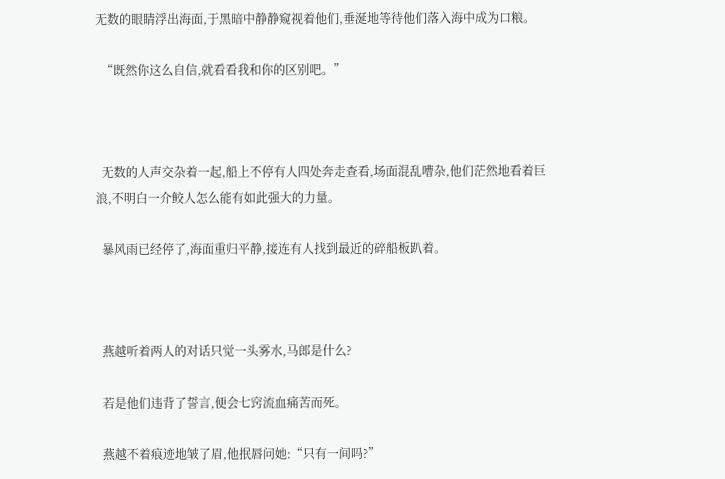无数的眼睛浮出海面,于黑暗中静静窥视着他们,垂涎地等待他们落入海中成为口粮。

  “既然你这么自信,就看看我和你的区别吧。”



  无数的人声交杂着一起,船上不停有人四处奔走查看,场面混乱嘈杂,他们茫然地看着巨浪,不明白一介鲛人怎么能有如此强大的力量。

  暴风雨已经停了,海面重归平静,接连有人找到最近的碎船板趴着。



  燕越听着两人的对话只觉一头雾水,马郎是什么?

  若是他们违背了誓言,便会七窍流血痛苦而死。

  燕越不着痕迹地皱了眉,他抿唇问她:“只有一间吗?”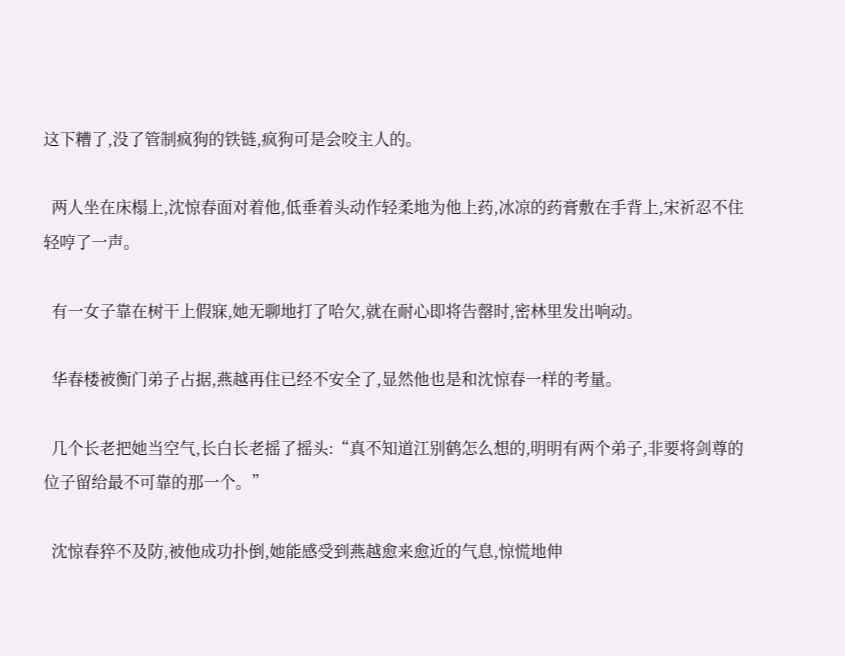这下糟了,没了管制疯狗的铁链,疯狗可是会咬主人的。

  两人坐在床榻上,沈惊春面对着他,低垂着头动作轻柔地为他上药,冰凉的药膏敷在手背上,宋祈忍不住轻哼了一声。

  有一女子靠在树干上假寐,她无聊地打了哈欠,就在耐心即将告罄时,密林里发出响动。

  华春楼被衡门弟子占据,燕越再住已经不安全了,显然他也是和沈惊春一样的考量。

  几个长老把她当空气,长白长老摇了摇头:“真不知道江别鹤怎么想的,明明有两个弟子,非要将剑尊的位子留给最不可靠的那一个。”

  沈惊春猝不及防,被他成功扑倒,她能感受到燕越愈来愈近的气息,惊慌地伸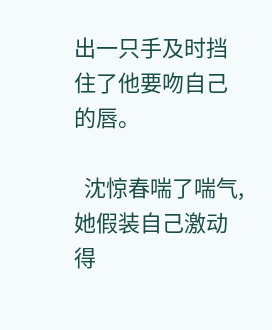出一只手及时挡住了他要吻自己的唇。

  沈惊春喘了喘气,她假装自己激动得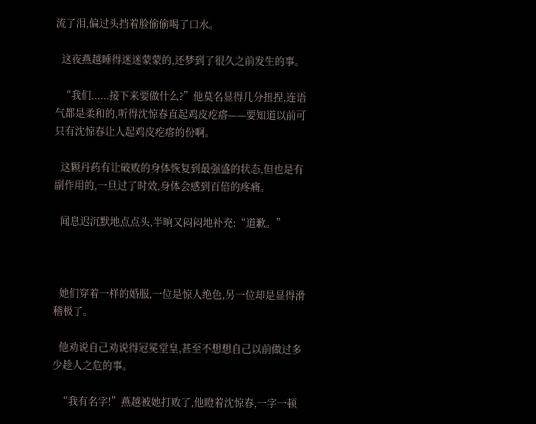流了泪,偏过头挡着脸偷偷喝了口水。

  这夜燕越睡得迷迷蒙蒙的,还梦到了很久之前发生的事。

  “我们......接下来要做什么?”他莫名显得几分扭捏,连语气都是柔和的,听得沈惊春直起鸡皮疙瘩——要知道以前可只有沈惊春让人起鸡皮疙瘩的份啊。

  这颗丹药有让破败的身体恢复到最强盛的状态,但也是有副作用的,一旦过了时效,身体会感到百倍的疼痛。

  闻息迟沉默地点点头,半晌又闷闷地补充:“道歉。”



  她们穿着一样的婚服,一位是惊人绝色,另一位却是显得滑稽极了。

  他劝说自己劝说得冠冕堂皇,甚至不想想自己以前做过多少趁人之危的事。

  “我有名字!”燕越被她打败了,他瞪着沈惊春,一字一顿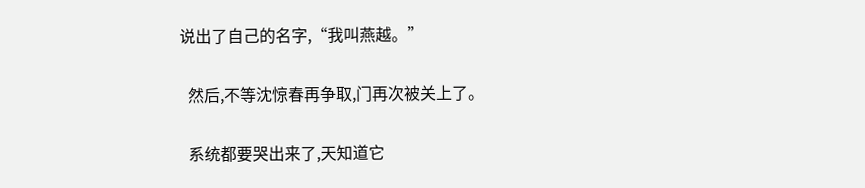说出了自己的名字,“我叫燕越。”

  然后,不等沈惊春再争取,门再次被关上了。

  系统都要哭出来了,天知道它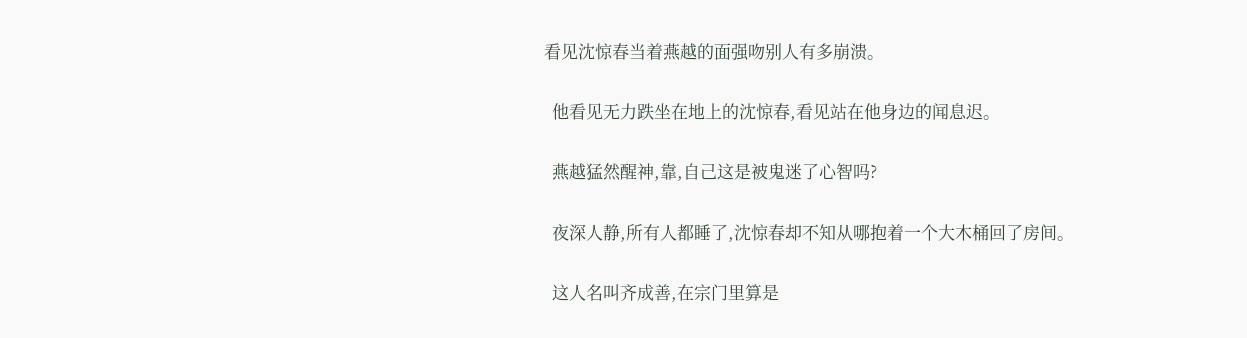看见沈惊春当着燕越的面强吻别人有多崩溃。

  他看见无力跌坐在地上的沈惊春,看见站在他身边的闻息迟。

  燕越猛然醒神,靠,自己这是被鬼迷了心智吗?

  夜深人静,所有人都睡了,沈惊春却不知从哪抱着一个大木桶回了房间。

  这人名叫齐成善,在宗门里算是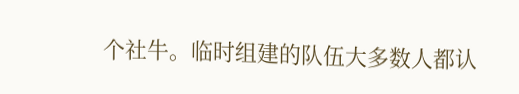个社牛。临时组建的队伍大多数人都认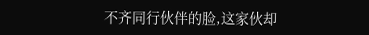不齐同行伙伴的脸,这家伙却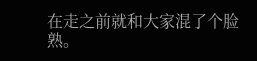在走之前就和大家混了个脸熟。